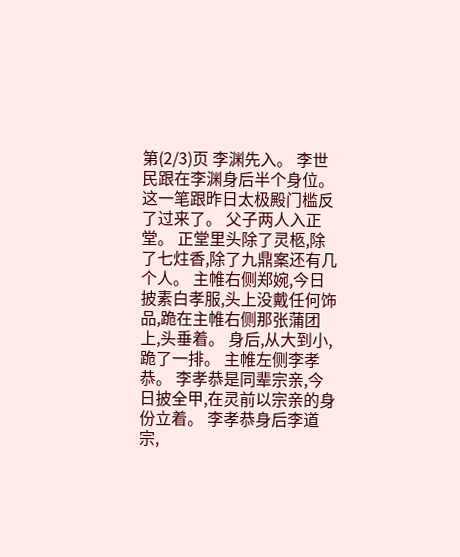第(2/3)页 李渊先入。 李世民跟在李渊身后半个身位。 这一笔跟昨日太极殿门槛反了过来了。 父子两人入正堂。 正堂里头除了灵柩,除了七炷香,除了九鼎案还有几个人。 主帷右侧郑婉,今日披素白孝服,头上没戴任何饰品,跪在主帷右侧那张蒲团上,头垂着。 身后,从大到小,跪了一排。 主帷左侧李孝恭。 李孝恭是同辈宗亲,今日披全甲,在灵前以宗亲的身份立着。 李孝恭身后李道宗,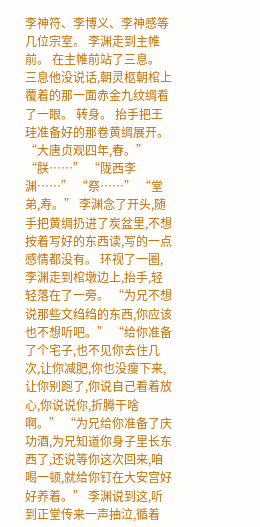李神符、李博义、李神感等几位宗室。 李渊走到主帷前。 在主帷前站了三息。 三息他没说话,朝灵柩朝棺上覆着的那一面赤金九纹绸看了一眼。 转身。 抬手把王珪准备好的那卷黄绸展开。 “大唐贞观四年,春。” “朕……” “陇西李渊……” “祭……” “堂弟,寿。” 李渊念了开头,随手把黄绸扔进了炭盆里,不想按着写好的东西读,写的一点感情都没有。 环视了一圈,李渊走到棺墩边上,抬手,轻轻落在了一旁。 “为兄不想说那些文绉绉的东西,你应该也不想听吧。” “给你准备了个宅子,也不见你去住几次,让你减肥,你也没瘦下来,让你别跑了,你说自己看着放心,你说说你,折腾干啥啊。” “为兄给你准备了庆功酒,为兄知道你身子里长东西了,还说等你这次回来,咱喝一顿,就给你钉在大安宫好好养着。” 李渊说到这,听到正堂传来一声抽泣,循着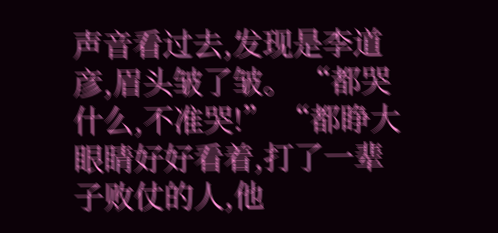声音看过去,发现是李道彦,眉头皱了皱。 “都哭什么,不准哭!” “都睁大眼睛好好看着,打了一辈子败仗的人,他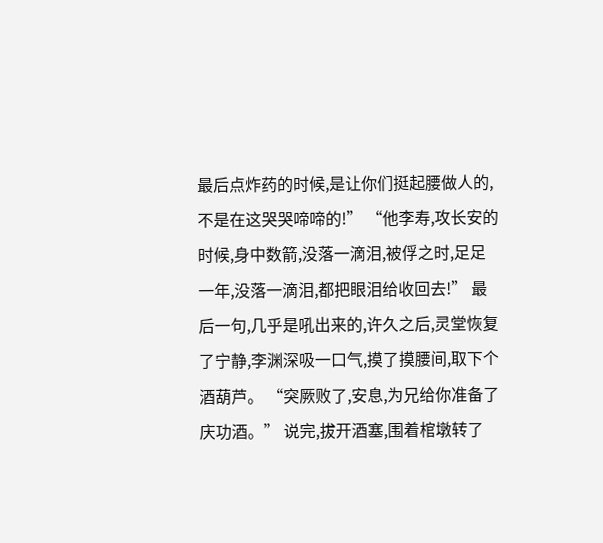最后点炸药的时候,是让你们挺起腰做人的,不是在这哭哭啼啼的!” “他李寿,攻长安的时候,身中数箭,没落一滴泪,被俘之时,足足一年,没落一滴泪,都把眼泪给收回去!” 最后一句,几乎是吼出来的,许久之后,灵堂恢复了宁静,李渊深吸一口气,摸了摸腰间,取下个酒葫芦。 “突厥败了,安息,为兄给你准备了庆功酒。” 说完,拔开酒塞,围着棺墩转了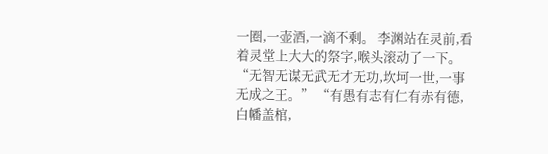一圈,一壶酒,一滴不剩。 李渊站在灵前,看着灵堂上大大的祭字,喉头滚动了一下。 “无智无谋无武无才无功,坎坷一世,一事无成之王。” “有愚有志有仁有赤有德,白幡盖棺,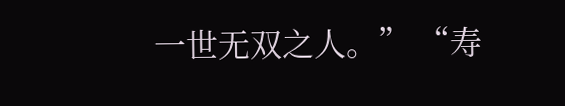一世无双之人。” “寿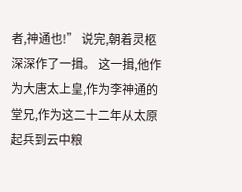者,神通也!” 说完,朝着灵柩深深作了一揖。 这一揖,他作为大唐太上皇,作为李神通的堂兄,作为这二十二年从太原起兵到云中粮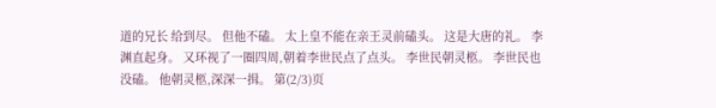道的兄长 给到尽。 但他不磕。 太上皇不能在亲王灵前磕头。 这是大唐的礼。 李渊直起身。 又环视了一圈四周,朝着李世民点了点头。 李世民朝灵柩。 李世民也没磕。 他朝灵柩,深深一揖。 第(2/3)页